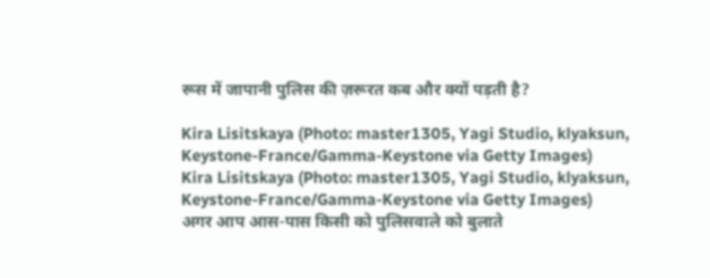रूस में जापानी पुलिस की ज़रूरत कब और क्यों पड़ती है?

Kira Lisitskaya (Photo: master1305, Yagi Studio, klyaksun, Keystone-France/Gamma-Keystone via Getty Images)
Kira Lisitskaya (Photo: master1305, Yagi Studio, klyaksun, Keystone-France/Gamma-Keystone via Getty Images)
अगर आप आस-पास किसी को पुलिसवाले को बुलाते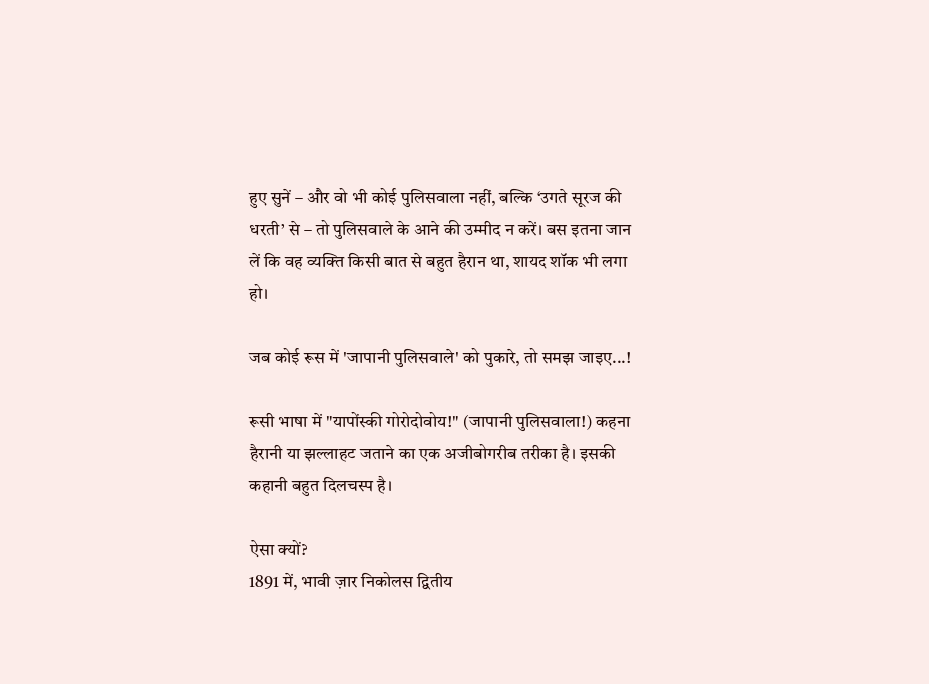हुए सुनें – और वो भी कोई पुलिसवाला नहीं, बल्कि ‘उगते सूरज की धरती’ से – तो पुलिसवाले के आने की उम्मीद न करें। बस इतना जान लें कि वह व्यक्ति किसी बात से बहुत हैरान था, शायद शॉक भी लगा हो।

जब कोई रूस में 'जापानी पुलिसवाले' को पुकारे, तो समझ जाइए...!

रूसी भाषा में "यापोंस्की गोरोदोवोय!" (जापानी पुलिसवाला!) कहना हैरानी या झल्लाहट जताने का एक अजीबोगरीब तरीका है। इसकी कहानी बहुत दिलचस्प है।

ऐसा क्यों?
1891 में, भावी ज़ार निकोलस द्वितीय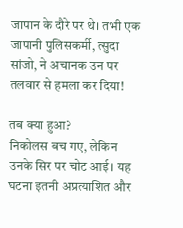जापान के दौरे पर थे। तभी एक जापानी पुलिसकर्मी, त्सुदा सांजो, ने अचानक उन पर तलवार से हमला कर दिया!

तब क्या हुआ?
निकोलस बच गए, लेकिन उनके सिर पर चोट आई। यह घटना इतनी अप्रत्याशित और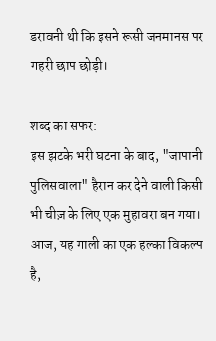डरावनी थी कि इसने रूसी जनमानस पर गहरी छाप छोड़ी।

शब्द का सफर:
इस झटके भरी घटना के बाद, "जापानी पुलिसवाला" हैरान कर देने वाली किसी भी चीज़ के लिए एक मुहावरा बन गया। आज, यह गाली का एक हल्का विकल्प है,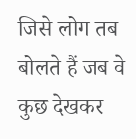जिसे लोग तब बोलते हैं जब वे कुछ देखकर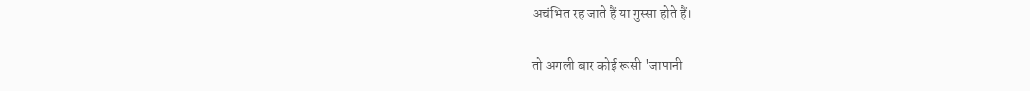अचंभित रह जाते हैं या गुस्सा होते हैं।

तो अगली बार कोई रूसी 'जापानी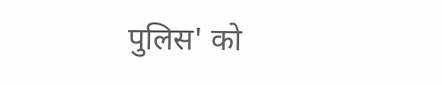पुलिस' को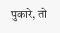पुकारे, तो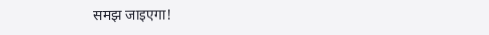समझ जाइएगा!